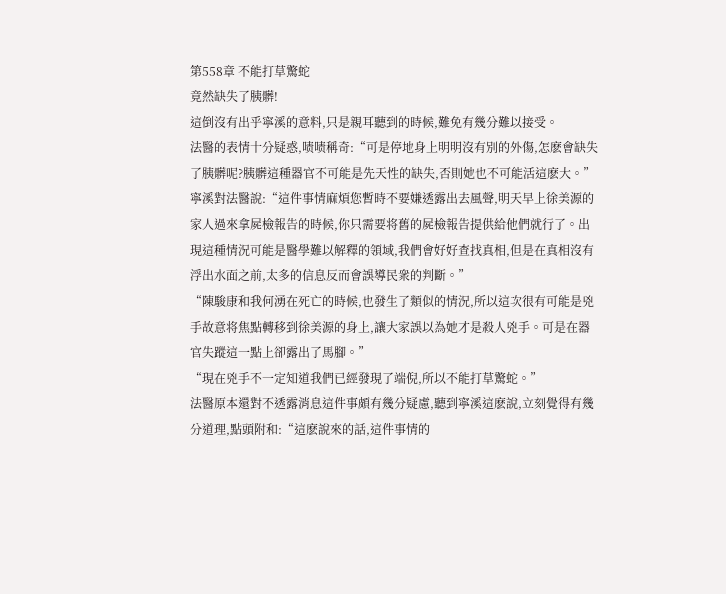第558章 不能打草驚蛇
竟然缺失了胰髒!
這倒沒有出乎寧溪的意料,只是親耳聽到的時候,難免有幾分難以接受。
法醫的表情十分疑惑,啧啧稱奇:“可是停地身上明明沒有別的外傷,怎麽會缺失了胰髒呢?胰髒這種器官不可能是先天性的缺失,否則她也不可能活這麽大。”
寧溪對法醫說:“這件事情麻煩您暫時不要嫌透露出去風聲,明天早上徐美源的家人過來拿屍檢報告的時候,你只需要将舊的屍檢報告提供給他們就行了。出現這種情況可能是醫學難以解釋的領域,我們會好好查找真相,但是在真相沒有浮出水面之前,太多的信息反而會誤導民衆的判斷。”
“陳駿康和我何湧在死亡的時候,也發生了類似的情況,所以這次很有可能是兇手故意将焦點轉移到徐美源的身上,讓大家誤以為她才是殺人兇手。可是在器官失蹤這一點上卻露出了馬腳。”
“現在兇手不一定知道我們已經發現了端倪,所以不能打草驚蛇。”
法醫原本還對不透露消息這件事頗有幾分疑慮,聽到寧溪這麽說,立刻覺得有幾分道理,點頭附和:“這麽說來的話,這件事情的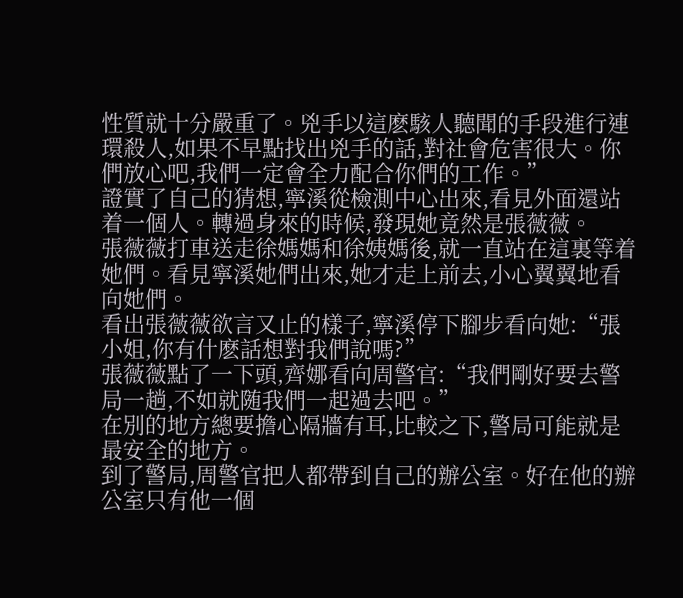性質就十分嚴重了。兇手以這麽駭人聽聞的手段進行連環殺人,如果不早點找出兇手的話,對社會危害很大。你們放心吧,我們一定會全力配合你們的工作。”
證實了自己的猜想,寧溪從檢測中心出來,看見外面還站着一個人。轉過身來的時候,發現她竟然是張薇薇。
張薇薇打車送走徐媽媽和徐姨媽後,就一直站在這裏等着她們。看見寧溪她們出來,她才走上前去,小心翼翼地看向她們。
看出張薇薇欲言又止的樣子,寧溪停下腳步看向她:“張小姐,你有什麽話想對我們說嗎?”
張薇薇點了一下頭,齊娜看向周警官:“我們剛好要去警局一趟,不如就随我們一起過去吧。”
在別的地方總要擔心隔牆有耳,比較之下,警局可能就是最安全的地方。
到了警局,周警官把人都帶到自己的辦公室。好在他的辦公室只有他一個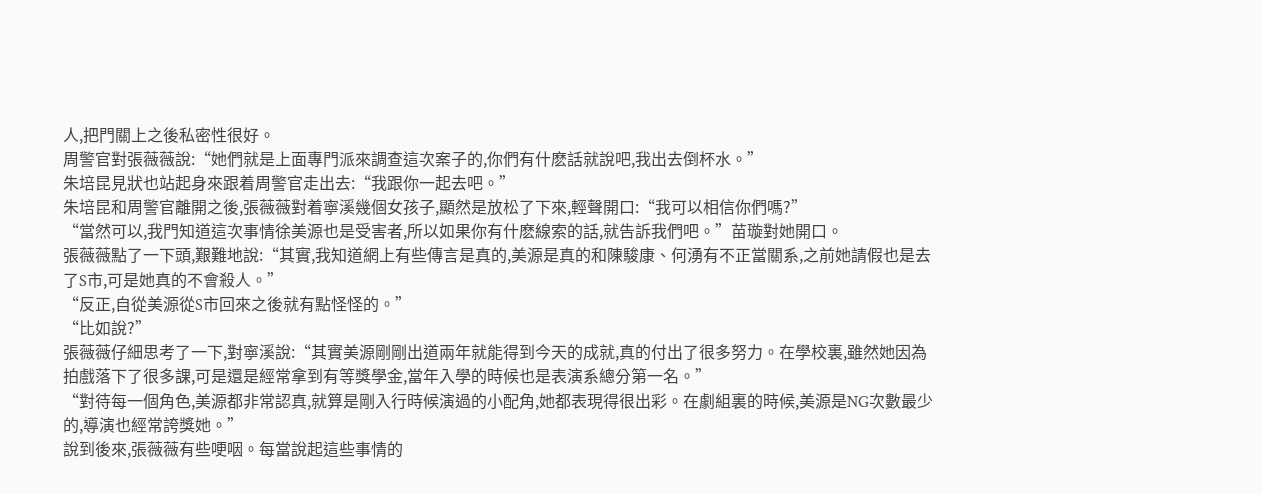人,把門關上之後私密性很好。
周警官對張薇薇說:“她們就是上面專門派來調查這次案子的,你們有什麽話就說吧,我出去倒杯水。”
朱培昆見狀也站起身來跟着周警官走出去:“我跟你一起去吧。”
朱培昆和周警官離開之後,張薇薇對着寧溪幾個女孩子,顯然是放松了下來,輕聲開口:“我可以相信你們嗎?”
“當然可以,我門知道這次事情徐美源也是受害者,所以如果你有什麽線索的話,就告訴我們吧。”苗璇對她開口。
張薇薇點了一下頭,艱難地說:“其實,我知道網上有些傳言是真的,美源是真的和陳駿康、何湧有不正當關系,之前她請假也是去了S市,可是她真的不會殺人。”
“反正,自從美源從S市回來之後就有點怪怪的。”
“比如說?”
張薇薇仔細思考了一下,對寧溪說:“其實美源剛剛出道兩年就能得到今天的成就,真的付出了很多努力。在學校裏,雖然她因為拍戲落下了很多課,可是還是經常拿到有等獎學金,當年入學的時候也是表演系總分第一名。”
“對待每一個角色,美源都非常認真,就算是剛入行時候演過的小配角,她都表現得很出彩。在劇組裏的時候,美源是NG次數最少的,導演也經常誇獎她。”
說到後來,張薇薇有些哽咽。每當說起這些事情的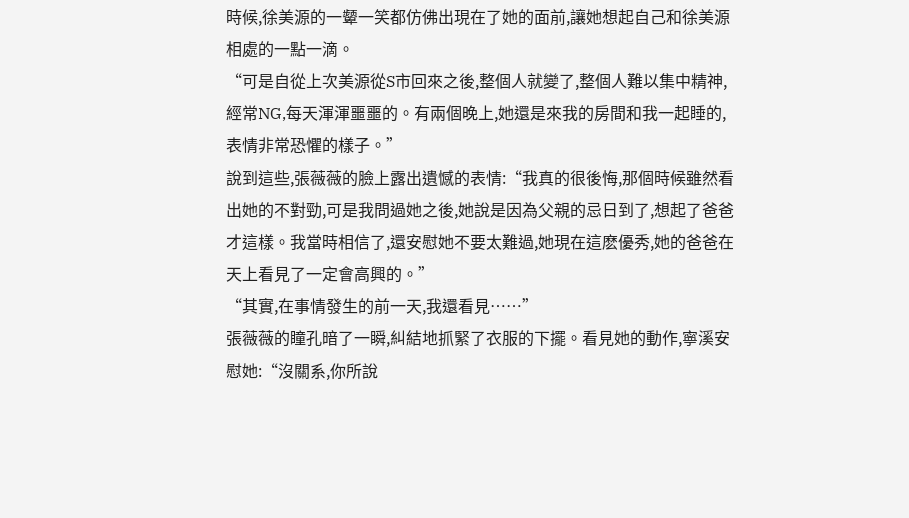時候,徐美源的一颦一笑都仿佛出現在了她的面前,讓她想起自己和徐美源相處的一點一滴。
“可是自從上次美源從S市回來之後,整個人就變了,整個人難以集中精神,經常NG,每天渾渾噩噩的。有兩個晚上,她還是來我的房間和我一起睡的,表情非常恐懼的樣子。”
說到這些,張薇薇的臉上露出遺憾的表情:“我真的很後悔,那個時候雖然看出她的不對勁,可是我問過她之後,她說是因為父親的忌日到了,想起了爸爸才這樣。我當時相信了,還安慰她不要太難過,她現在這麽優秀,她的爸爸在天上看見了一定會高興的。”
“其實,在事情發生的前一天,我還看見……”
張薇薇的瞳孔暗了一瞬,糾結地抓緊了衣服的下擺。看見她的動作,寧溪安慰她:“沒關系,你所說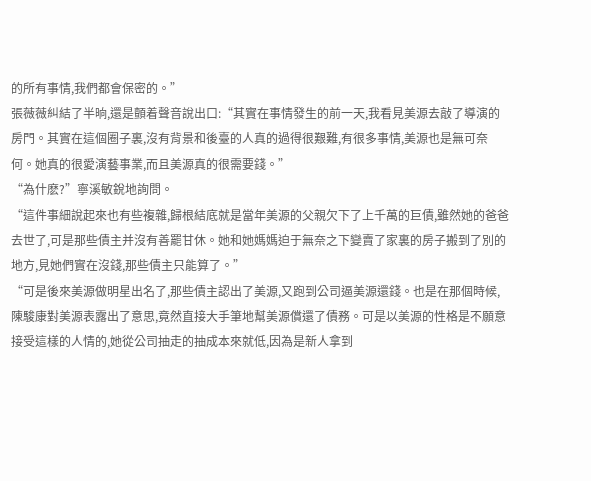的所有事情,我們都會保密的。”
張薇薇糾結了半晌,還是顫着聲音說出口:“其實在事情發生的前一天,我看見美源去敲了導演的房門。其實在這個圈子裏,沒有背景和後臺的人真的過得很艱難,有很多事情,美源也是無可奈何。她真的很愛演藝事業,而且美源真的很需要錢。”
“為什麽?”寧溪敏銳地詢問。
“這件事細說起來也有些複雜,歸根結底就是當年美源的父親欠下了上千萬的巨債,雖然她的爸爸去世了,可是那些債主并沒有善罷甘休。她和她媽媽迫于無奈之下變賣了家裏的房子搬到了別的地方,見她們實在沒錢,那些債主只能算了。”
“可是後來美源做明星出名了,那些債主認出了美源,又跑到公司逼美源還錢。也是在那個時候,陳駿康對美源表露出了意思,竟然直接大手筆地幫美源償還了債務。可是以美源的性格是不願意接受這樣的人情的,她從公司抽走的抽成本來就低,因為是新人拿到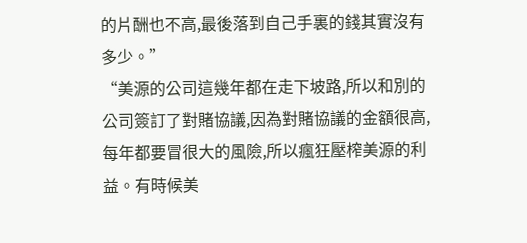的片酬也不高,最後落到自己手裏的錢其實沒有多少。”
“美源的公司這幾年都在走下坡路,所以和別的公司簽訂了對賭協議,因為對賭協議的金額很高,每年都要冒很大的風險,所以瘋狂壓榨美源的利益。有時候美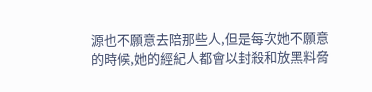源也不願意去陪那些人,但是每次她不願意的時候,她的經紀人都會以封殺和放黑料脅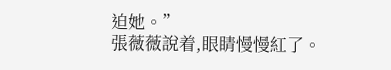迫她。”
張薇薇說着,眼睛慢慢紅了。